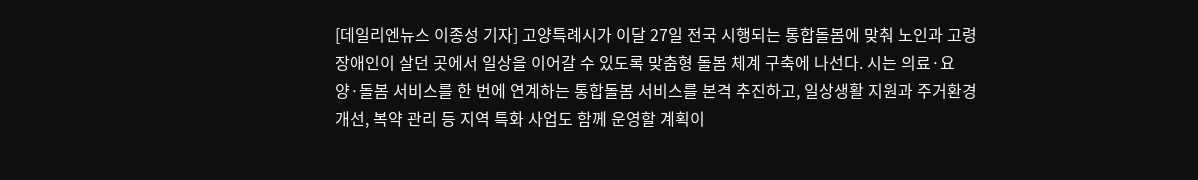[데일리엔뉴스 이종성 기자] 고양특례시가 이달 27일 전국 시행되는 통합돌봄에 맞춰 노인과 고령 장애인이 살던 곳에서 일상을 이어갈 수 있도록 맞춤형 돌봄 체계 구축에 나선다. 시는 의료·요양·돌봄 서비스를 한 번에 연계하는 통합돌봄 서비스를 본격 추진하고, 일상생활 지원과 주거환경 개선, 복약 관리 등 지역 특화 사업도 함께 운영할 계획이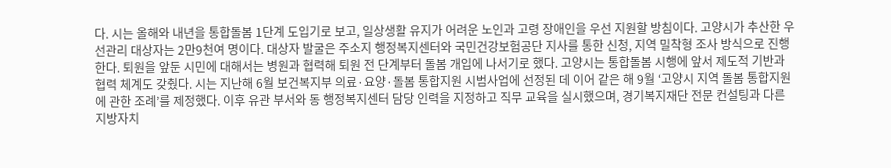다. 시는 올해와 내년을 통합돌봄 1단계 도입기로 보고, 일상생활 유지가 어려운 노인과 고령 장애인을 우선 지원할 방침이다. 고양시가 추산한 우선관리 대상자는 2만9천여 명이다. 대상자 발굴은 주소지 행정복지센터와 국민건강보험공단 지사를 통한 신청, 지역 밀착형 조사 방식으로 진행한다. 퇴원을 앞둔 시민에 대해서는 병원과 협력해 퇴원 전 단계부터 돌봄 개입에 나서기로 했다. 고양시는 통합돌봄 시행에 앞서 제도적 기반과 협력 체계도 갖췄다. 시는 지난해 6월 보건복지부 의료·요양·돌봄 통합지원 시범사업에 선정된 데 이어 같은 해 9월 ‘고양시 지역 돌봄 통합지원에 관한 조례’를 제정했다. 이후 유관 부서와 동 행정복지센터 담당 인력을 지정하고 직무 교육을 실시했으며, 경기복지재단 전문 컨설팅과 다른 지방자치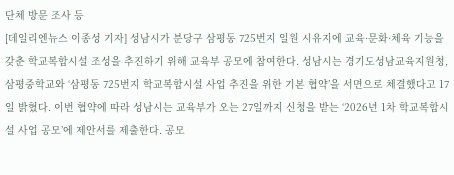단체 방문 조사 등
[데일리엔뉴스 이종성 기자] 성남시가 분당구 삼평동 725번지 일원 시유지에 교육·문화·체육 기능을 갖춘 학교복합시설 조성을 추진하기 위해 교육부 공모에 참여한다. 성남시는 경기도성남교육지원청, 삼평중학교와 ‘삼평동 725번지 학교복합시설 사업 추진을 위한 기본 협약’을 서면으로 체결했다고 17일 밝혔다. 이번 협약에 따라 성남시는 교육부가 오는 27일까지 신청을 받는 ‘2026년 1차 학교복합시설 사업 공모’에 제안서를 제출한다. 공모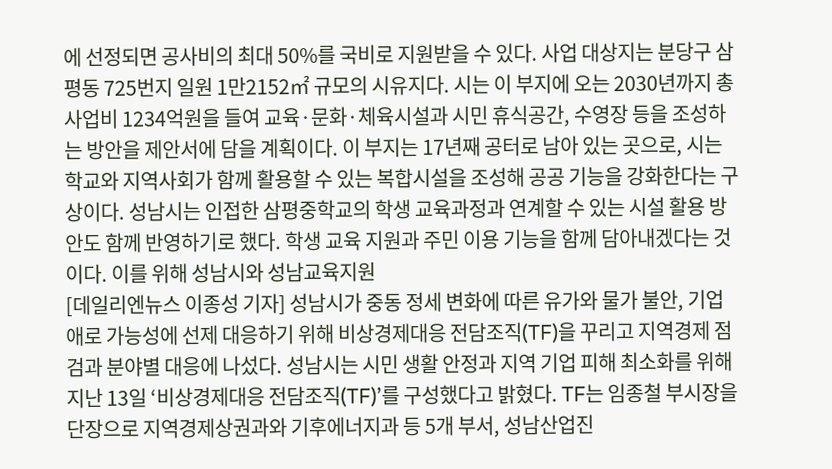에 선정되면 공사비의 최대 50%를 국비로 지원받을 수 있다. 사업 대상지는 분당구 삼평동 725번지 일원 1만2152㎡ 규모의 시유지다. 시는 이 부지에 오는 2030년까지 총사업비 1234억원을 들여 교육·문화·체육시설과 시민 휴식공간, 수영장 등을 조성하는 방안을 제안서에 담을 계획이다. 이 부지는 17년째 공터로 남아 있는 곳으로, 시는 학교와 지역사회가 함께 활용할 수 있는 복합시설을 조성해 공공 기능을 강화한다는 구상이다. 성남시는 인접한 삼평중학교의 학생 교육과정과 연계할 수 있는 시설 활용 방안도 함께 반영하기로 했다. 학생 교육 지원과 주민 이용 기능을 함께 담아내겠다는 것이다. 이를 위해 성남시와 성남교육지원
[데일리엔뉴스 이종성 기자] 성남시가 중동 정세 변화에 따른 유가와 물가 불안, 기업 애로 가능성에 선제 대응하기 위해 비상경제대응 전담조직(TF)을 꾸리고 지역경제 점검과 분야별 대응에 나섰다. 성남시는 시민 생활 안정과 지역 기업 피해 최소화를 위해 지난 13일 ‘비상경제대응 전담조직(TF)’를 구성했다고 밝혔다. TF는 임종철 부시장을 단장으로 지역경제상권과와 기후에너지과 등 5개 부서, 성남산업진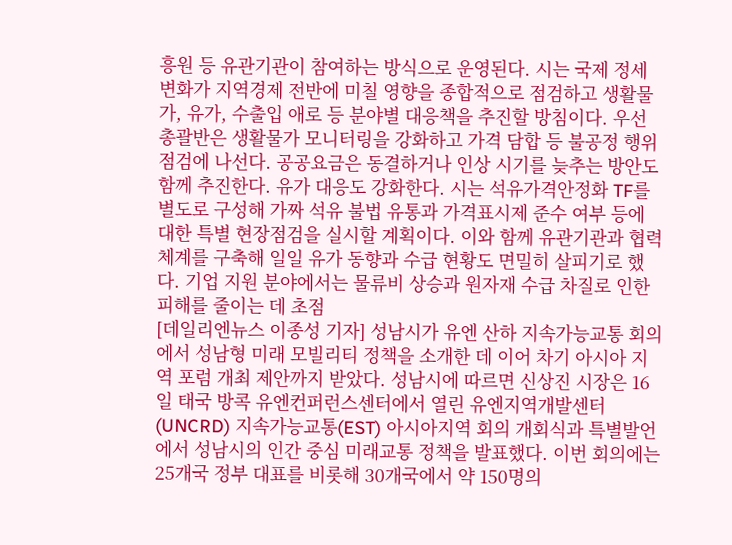흥원 등 유관기관이 참여하는 방식으로 운영된다. 시는 국제 정세 변화가 지역경제 전반에 미칠 영향을 종합적으로 점검하고 생활물가, 유가, 수출입 애로 등 분야별 대응책을 추진할 방침이다. 우선 총괄반은 생활물가 모니터링을 강화하고 가격 담합 등 불공정 행위 점검에 나선다. 공공요금은 동결하거나 인상 시기를 늦추는 방안도 함께 추진한다. 유가 대응도 강화한다. 시는 석유가격안정화 TF를 별도로 구성해 가짜 석유 불법 유통과 가격표시제 준수 여부 등에 대한 특별 현장점검을 실시할 계획이다. 이와 함께 유관기관과 협력체계를 구축해 일일 유가 동향과 수급 현황도 면밀히 살피기로 했다. 기업 지원 분야에서는 물류비 상승과 원자재 수급 차질로 인한 피해를 줄이는 데 초점
[데일리엔뉴스 이종성 기자] 성남시가 유엔 산하 지속가능교통 회의에서 성남형 미래 모빌리티 정책을 소개한 데 이어 차기 아시아 지역 포럼 개최 제안까지 받았다. 성남시에 따르면 신상진 시장은 16일 태국 방콕 유엔컨퍼런스센터에서 열린 유엔지역개발센터(UNCRD) 지속가능교통(EST) 아시아지역 회의 개회식과 특별발언에서 성남시의 인간 중심 미래교통 정책을 발표했다. 이번 회의에는 25개국 정부 대표를 비롯해 30개국에서 약 150명의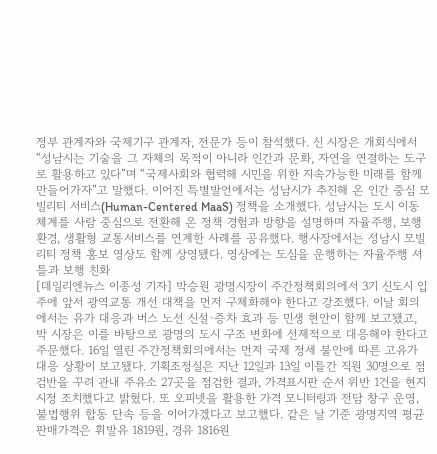정부 관계자와 국제기구 관계자, 전문가 등이 참석했다. 신 시장은 개회식에서 “성남시는 기술을 그 자체의 목적이 아니라 인간과 문화, 자연을 연결하는 도구로 활용하고 있다”며 “국제사회와 협력해 시민을 위한 지속가능한 미래를 함께 만들어가자”고 말했다. 이어진 특별발언에서는 성남시가 추진해 온 인간 중심 모빌리티 서비스(Human-Centered MaaS) 정책을 소개했다. 성남시는 도시 이동체계를 사람 중심으로 전환해 온 정책 경험과 방향을 설명하며 자율주행, 보행환경, 생활형 교통서비스를 연계한 사례를 공유했다. 행사장에서는 성남시 모빌리티 정책 홍보 영상도 함께 상영됐다. 영상에는 도심을 운행하는 자율주행 셔틀과 보행 친화
[데일리엔뉴스 이종성 기자] 박승원 광명시장이 주간정책회의에서 3기 신도시 입주에 앞서 광역교통 개선 대책을 먼저 구체화해야 한다고 강조했다. 이날 회의에서는 유가 대응과 버스 노선 신설·증차 효과 등 민생 현안이 함께 보고됐고, 박 시장은 이를 바탕으로 광명의 도시 구조 변화에 선제적으로 대응해야 한다고 주문했다. 16일 열린 주간정책회의에서는 먼저 국제 정세 불안에 따른 고유가 대응 상황이 보고됐다. 기획조정실은 지난 12일과 13일 이틀간 직원 30명으로 점검반을 꾸려 관내 주유소 27곳을 점검한 결과, 가격표시판 순서 위반 1건을 현지 시정 조치했다고 밝혔다. 또 오피넷을 활용한 가격 모니터링과 전담 창구 운영, 불법행위 합동 단속 등을 이어가겠다고 보고했다. 같은 날 기준 광명지역 평균 판매가격은 휘발유 1819원, 경유 1816원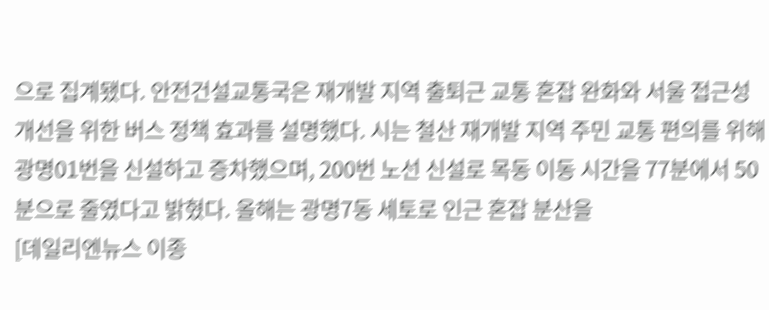으로 집계됐다. 안전건설교통국은 재개발 지역 출퇴근 교통 혼잡 완화와 서울 접근성 개선을 위한 버스 정책 효과를 설명했다. 시는 철산 재개발 지역 주민 교통 편의를 위해 광명01번을 신설하고 증차했으며, 200번 노선 신설로 목동 이동 시간을 77분에서 50분으로 줄였다고 밝혔다. 올해는 광명7동 세토로 인근 혼잡 분산을
[데일리엔뉴스 이종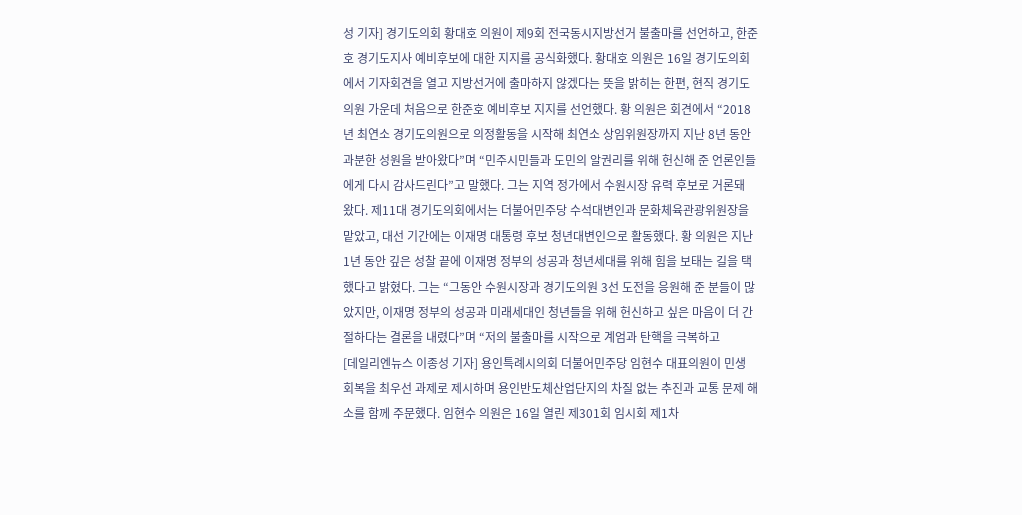성 기자] 경기도의회 황대호 의원이 제9회 전국동시지방선거 불출마를 선언하고, 한준호 경기도지사 예비후보에 대한 지지를 공식화했다. 황대호 의원은 16일 경기도의회에서 기자회견을 열고 지방선거에 출마하지 않겠다는 뜻을 밝히는 한편, 현직 경기도의원 가운데 처음으로 한준호 예비후보 지지를 선언했다. 황 의원은 회견에서 “2018년 최연소 경기도의원으로 의정활동을 시작해 최연소 상임위원장까지 지난 8년 동안 과분한 성원을 받아왔다”며 “민주시민들과 도민의 알권리를 위해 헌신해 준 언론인들에게 다시 감사드린다”고 말했다. 그는 지역 정가에서 수원시장 유력 후보로 거론돼 왔다. 제11대 경기도의회에서는 더불어민주당 수석대변인과 문화체육관광위원장을 맡았고, 대선 기간에는 이재명 대통령 후보 청년대변인으로 활동했다. 황 의원은 지난 1년 동안 깊은 성찰 끝에 이재명 정부의 성공과 청년세대를 위해 힘을 보태는 길을 택했다고 밝혔다. 그는 “그동안 수원시장과 경기도의원 3선 도전을 응원해 준 분들이 많았지만, 이재명 정부의 성공과 미래세대인 청년들을 위해 헌신하고 싶은 마음이 더 간절하다는 결론을 내렸다”며 “저의 불출마를 시작으로 계엄과 탄핵을 극복하고
[데일리엔뉴스 이종성 기자] 용인특례시의회 더불어민주당 임현수 대표의원이 민생 회복을 최우선 과제로 제시하며 용인반도체산업단지의 차질 없는 추진과 교통 문제 해소를 함께 주문했다. 임현수 의원은 16일 열린 제301회 임시회 제1차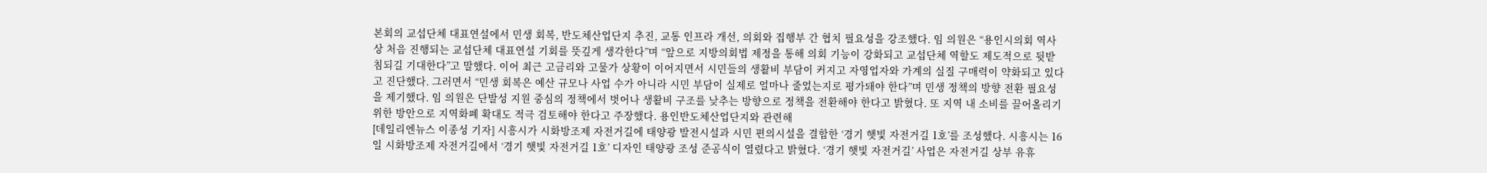본회의 교섭단체 대표연설에서 민생 회복, 반도체산업단지 추진, 교통 인프라 개선, 의회와 집행부 간 협치 필요성을 강조했다. 임 의원은 “용인시의회 역사상 처음 진행되는 교섭단체 대표연설 기회를 뜻깊게 생각한다”며 “앞으로 지방의회법 제정을 통해 의회 기능이 강화되고 교섭단체 역할도 제도적으로 뒷받침되길 기대한다”고 말했다. 이어 최근 고금리와 고물가 상황이 이어지면서 시민들의 생활비 부담이 커지고 자영업자와 가계의 실질 구매력이 약화되고 있다고 진단했다. 그러면서 “민생 회복은 예산 규모나 사업 수가 아니라 시민 부담이 실제로 얼마나 줄었는지로 평가돼야 한다”며 민생 정책의 방향 전환 필요성을 제기했다. 임 의원은 단발성 지원 중심의 정책에서 벗어나 생활비 구조를 낮추는 방향으로 정책을 전환해야 한다고 밝혔다. 또 지역 내 소비를 끌어올리기 위한 방안으로 지역화폐 확대도 적극 검토해야 한다고 주장했다. 용인반도체산업단지와 관련해
[데일리엔뉴스 이종성 기자] 시흥시가 시화방조제 자전거길에 태양광 발전시설과 시민 편의시설을 결합한 ‘경기 햇빛 자전거길 1호’를 조성했다. 시흥시는 16일 시화방조제 자전거길에서 ‘경기 햇빛 자전거길 1호’ 디자인 태양광 조성 준공식이 열렸다고 밝혔다. ‘경기 햇빛 자전거길’ 사업은 자전거길 상부 유휴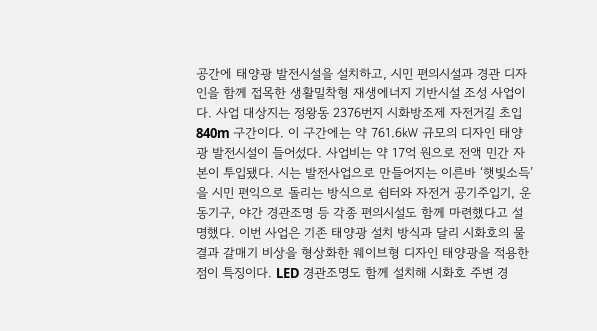공간에 태양광 발전시설을 설치하고, 시민 편의시설과 경관 디자인을 함께 접목한 생활밀착형 재생에너지 기반시설 조성 사업이다. 사업 대상지는 정왕동 2376번지 시화방조제 자전거길 초입 840m 구간이다. 이 구간에는 약 761.6㎾ 규모의 디자인 태양광 발전시설이 들어섰다. 사업비는 약 17억 원으로 전액 민간 자본이 투입됐다. 시는 발전사업으로 만들어지는 이른바 ‘햇빛소득’을 시민 편익으로 돌리는 방식으로 쉼터와 자전거 공기주입기, 운동기구, 야간 경관조명 등 각종 편의시설도 함께 마련했다고 설명했다. 이번 사업은 기존 태양광 설치 방식과 달리 시화호의 물결과 갈매기 비상을 형상화한 웨이브형 디자인 태양광을 적용한 점이 특징이다. LED 경관조명도 함께 설치해 시화호 주변 경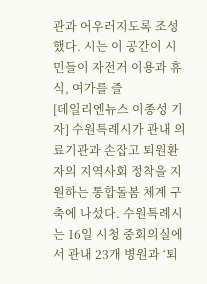관과 어우러지도록 조성했다. 시는 이 공간이 시민들이 자전거 이용과 휴식, 여가를 즐
[데일리엔뉴스 이종성 기자] 수원특례시가 관내 의료기관과 손잡고 퇴원환자의 지역사회 정착을 지원하는 통합돌봄 체계 구축에 나섰다. 수원특례시는 16일 시청 중회의실에서 관내 23개 병원과 ‘퇴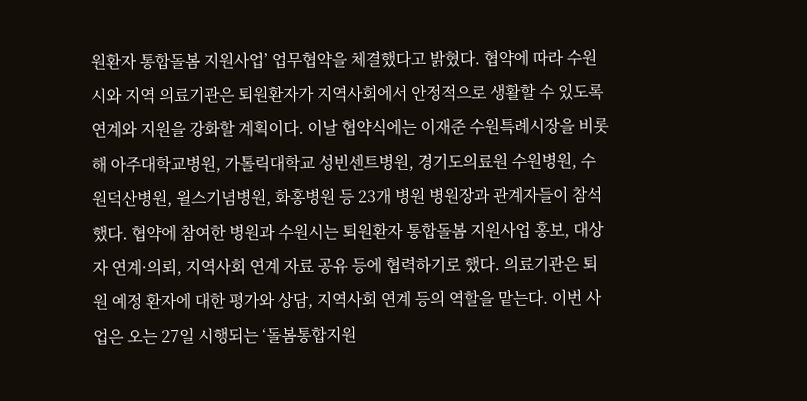원환자 통합돌봄 지원사업’ 업무협약을 체결했다고 밝혔다. 협약에 따라 수원시와 지역 의료기관은 퇴원환자가 지역사회에서 안정적으로 생활할 수 있도록 연계와 지원을 강화할 계획이다. 이날 협약식에는 이재준 수원특례시장을 비롯해 아주대학교병원, 가톨릭대학교 성빈센트병원, 경기도의료원 수원병원, 수원덕산병원, 윌스기념병원, 화홍병원 등 23개 병원 병원장과 관계자들이 참석했다. 협약에 참여한 병원과 수원시는 퇴원환자 통합돌봄 지원사업 홍보, 대상자 연계·의뢰, 지역사회 연계 자료 공유 등에 협력하기로 했다. 의료기관은 퇴원 예정 환자에 대한 평가와 상담, 지역사회 연계 등의 역할을 맡는다. 이번 사업은 오는 27일 시행되는 ‘돌봄통합지원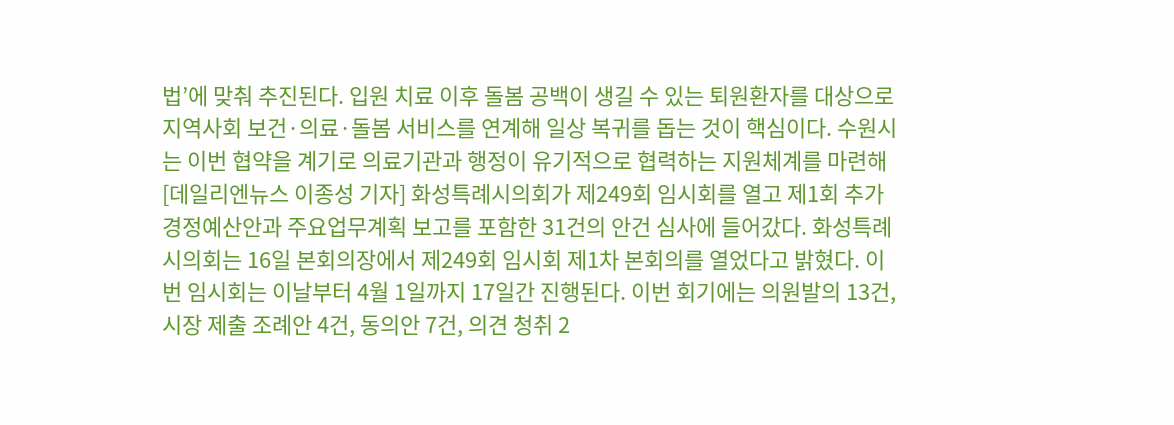법’에 맞춰 추진된다. 입원 치료 이후 돌봄 공백이 생길 수 있는 퇴원환자를 대상으로 지역사회 보건·의료·돌봄 서비스를 연계해 일상 복귀를 돕는 것이 핵심이다. 수원시는 이번 협약을 계기로 의료기관과 행정이 유기적으로 협력하는 지원체계를 마련해
[데일리엔뉴스 이종성 기자] 화성특례시의회가 제249회 임시회를 열고 제1회 추가경정예산안과 주요업무계획 보고를 포함한 31건의 안건 심사에 들어갔다. 화성특례시의회는 16일 본회의장에서 제249회 임시회 제1차 본회의를 열었다고 밝혔다. 이번 임시회는 이날부터 4월 1일까지 17일간 진행된다. 이번 회기에는 의원발의 13건, 시장 제출 조례안 4건, 동의안 7건, 의견 청취 2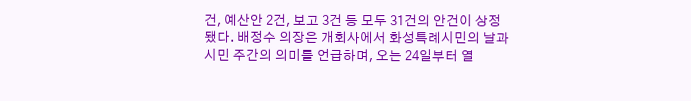건, 예산안 2건, 보고 3건 등 모두 31건의 안건이 상정됐다. 배정수 의장은 개회사에서 화성특례시민의 날과 시민 주간의 의미를 언급하며, 오는 24일부터 열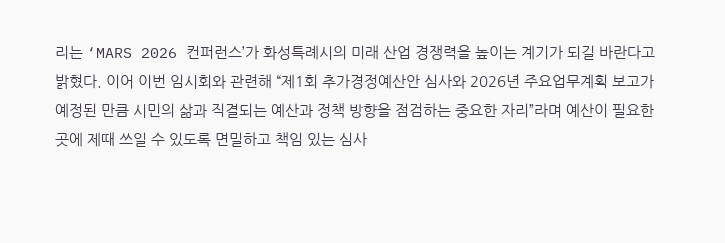리는 ‘MARS 2026 컨퍼런스’가 화성특례시의 미래 산업 경쟁력을 높이는 계기가 되길 바란다고 밝혔다. 이어 이번 임시회와 관련해 “제1회 추가경정예산안 심사와 2026년 주요업무계획 보고가 예정된 만큼 시민의 삶과 직결되는 예산과 정책 방향을 점검하는 중요한 자리”라며 예산이 필요한 곳에 제때 쓰일 수 있도록 면밀하고 책임 있는 심사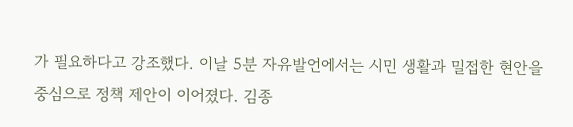가 필요하다고 강조했다. 이날 5분 자유발언에서는 시민 생활과 밀접한 현안을 중심으로 정책 제안이 이어졌다. 김종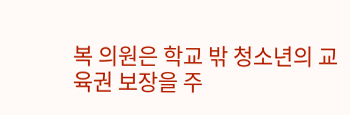복 의원은 학교 밖 청소년의 교육권 보장을 주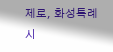제로, 화성특례시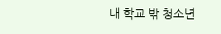내 학교 밖 청소년